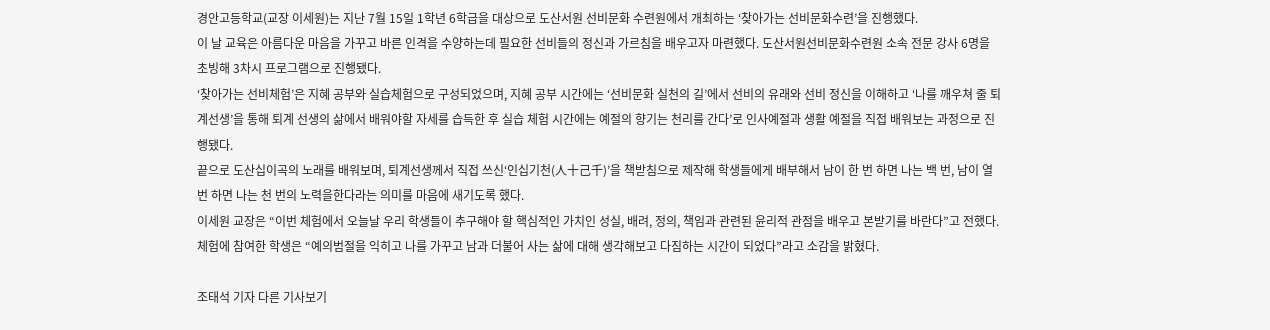경안고등학교(교장 이세원)는 지난 7월 15일 1학년 6학급을 대상으로 도산서원 선비문화 수련원에서 개최하는 ‘찾아가는 선비문화수련’을 진행했다.
이 날 교육은 아름다운 마음을 가꾸고 바른 인격을 수양하는데 필요한 선비들의 정신과 가르침을 배우고자 마련했다. 도산서원선비문화수련원 소속 전문 강사 6명을 초빙해 3차시 프로그램으로 진행됐다.
‘찾아가는 선비체험’은 지혜 공부와 실습체험으로 구성되었으며, 지혜 공부 시간에는 ‘선비문화 실천의 길’에서 선비의 유래와 선비 정신을 이해하고 ‘나를 깨우쳐 줄 퇴계선생’을 통해 퇴계 선생의 삶에서 배워야할 자세를 습득한 후 실습 체험 시간에는 예절의 향기는 천리를 간다’로 인사예절과 생활 예절을 직접 배워보는 과정으로 진행됐다.
끝으로 도산십이곡의 노래를 배워보며, 퇴계선생께서 직접 쓰신‘인십기천(人十己千)’을 책받침으로 제작해 학생들에게 배부해서 남이 한 번 하면 나는 백 번, 남이 열 번 하면 나는 천 번의 노력을한다라는 의미를 마음에 새기도록 했다.
이세원 교장은 “이번 체험에서 오늘날 우리 학생들이 추구해야 할 핵심적인 가치인 성실, 배려, 정의, 책임과 관련된 윤리적 관점을 배우고 본받기를 바란다”고 전했다.
체험에 참여한 학생은 “예의범절을 익히고 나를 가꾸고 남과 더불어 사는 삶에 대해 생각해보고 다짐하는 시간이 되었다”라고 소감을 밝혔다.

조태석 기자 다른 기사보기